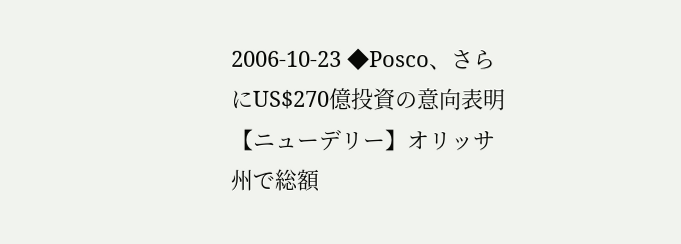2006-10-23 ◆Posco、さらにUS$270億投資の意向表明 【ニューデリー】オリッサ州で総額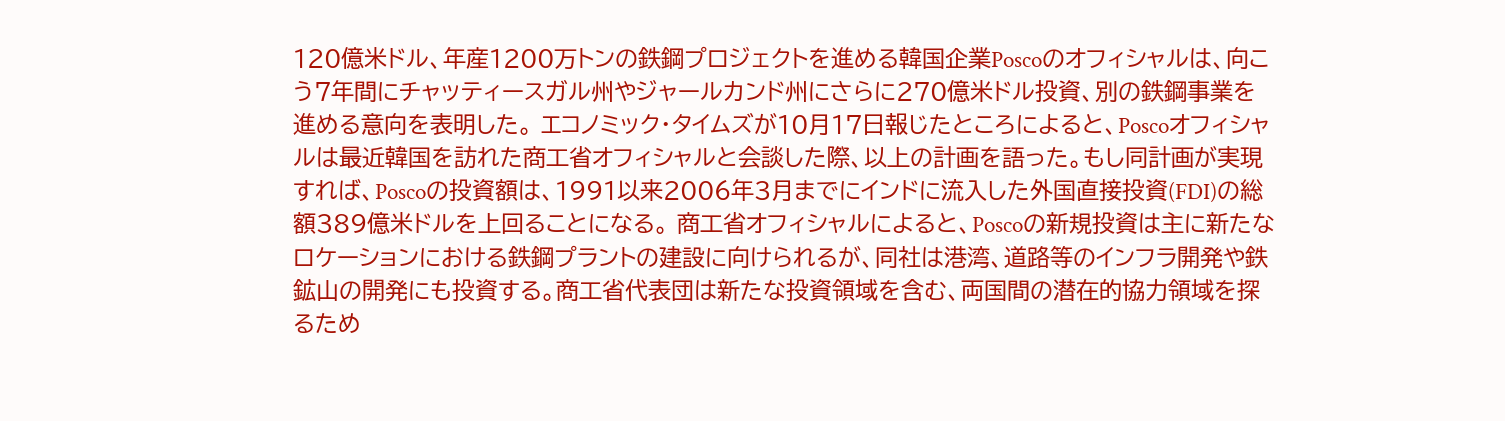120億米ドル、年産1200万トンの鉄鋼プロジェクトを進める韓国企業Poscoのオフィシャルは、向こう7年間にチャッティースガル州やジャールカンド州にさらに270億米ドル投資、別の鉄鋼事業を進める意向を表明した。 エコノミック・タイムズが10月17日報じたところによると、Poscoオフィシャルは最近韓国を訪れた商工省オフィシャルと会談した際、以上の計画を語った。もし同計画が実現すれば、Poscoの投資額は、1991以来2006年3月までにインドに流入した外国直接投資(FDI)の総額389億米ドルを上回ることになる。 商工省オフィシャルによると、Poscoの新規投資は主に新たなロケーションにおける鉄鋼プラントの建設に向けられるが、同社は港湾、道路等のインフラ開発や鉄鉱山の開発にも投資する。商工省代表団は新たな投資領域を含む、両国間の潜在的協力領域を探るため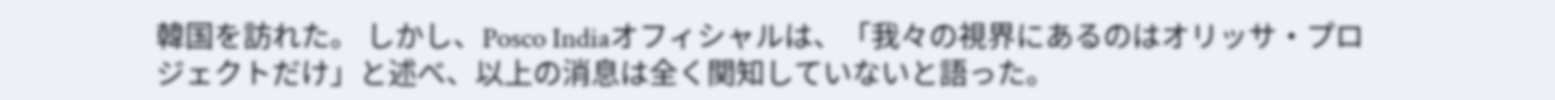韓国を訪れた。 しかし、Posco Indiaオフィシャルは、「我々の視界にあるのはオリッサ・プロジェクトだけ」と述べ、以上の消息は全く関知していないと語った。